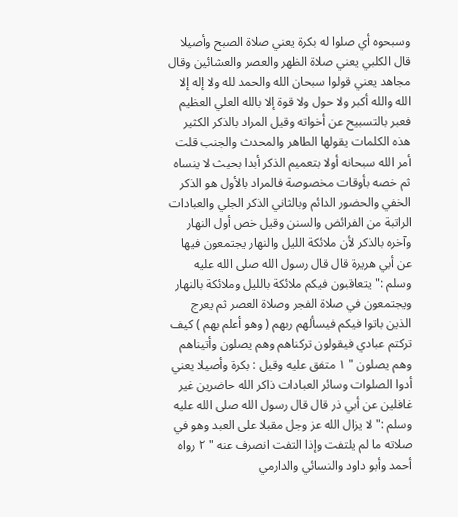وسبحوه أي صلوا له بكرة يعني صلاة الصبح وأصيلا قال الكلبي يعني صلاة الظهر والعصر والعشائين وقال مجاهد يعني قولوا سبحان الله والحمد لله ولا إله إلا الله والله أكبر ولا حول ولا قوة إلا بالله العلي العظيم فعبر بالتسبيح عن أخواته وقيل المراد بالذكر الكثير هذه الكلمات يقولها الطاهر والمحدث والجنب قلت أمر الله سبحانه أولا بتعميم الذكر أبدا بحيث لا ينساه ثم خصه بأوقات مخصوصة فالمراد بالأول هو الذكر الخفي والحضور الدائم وبالثاني الذكر الجلي والعبادات الراتبة من الفرائض والسنن وقيل خص أول النهار وآخره بالذكر لأن ملائكة الليل والنهار يجتمعون فيها عن أبي هريرة قال قال رسول الله صلى الله عليه وسلم :" يتعاقبون فيكم ملائكة بالليل وملائكة بالنهار ويجتمعون في صلاة الفجر وصلاة العصر ثم يعرج الذين باتوا فيكم فيسألهم ربهم ( وهو أعلم بهم ) كيف تركتم عبادي فيقولون تركناهم وهم يصلون وأتيناهم وهم يصلون " ١ متفق عليه وقيل : بكرة وأصيلا يعني أدوا الصلوات وسائر العبادات ذاكر الله حاضرين غير غافلين عن أبي ذر قال قال رسول الله صلى الله عليه وسلم :" لا يزال الله عز وجل مقبلا على العبد وهو في صلاته ما لم يلتفت وإذا التفت انصرف عنه " ٢ رواه أحمد وأبو داود والنسائي والدارمي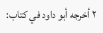٢ أخرجه أبو داود في كتاب: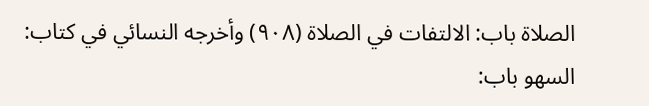الصلاة باب: الالتفات في الصلاة (٩٠٨) وأخرجه النسائي في كتاب: السهو باب: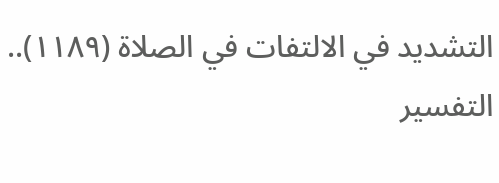التشديد في الالتفات في الصلاة (١١٨٩)..
التفسير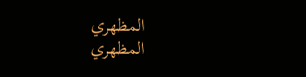المظهري
المظهري